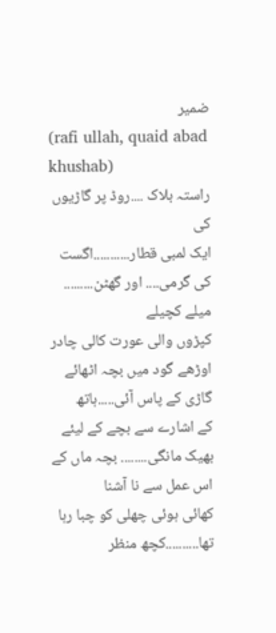ضمیر
(rafi ullah, quaid abad khushab)
راستہ بلاک ....روڈ پر گاڑیوں کی
ایک لمبی قطار...........اگست کی گرمی.... اور گھٹن......... میلے کچیلے
کپڑوں والی عورت کالی چادر اوڑھے گود میں بچہ اٹھائے گاڑی کے پاس آئی.....ہاتھ
کے اشارے سے بچے کے لیئے بھیک مانگی........ بچہ ماں کے اس عمل سے نا آشنا
کھائی ہوئی چھلی کو چبا رہا تھا..........کچھ منظر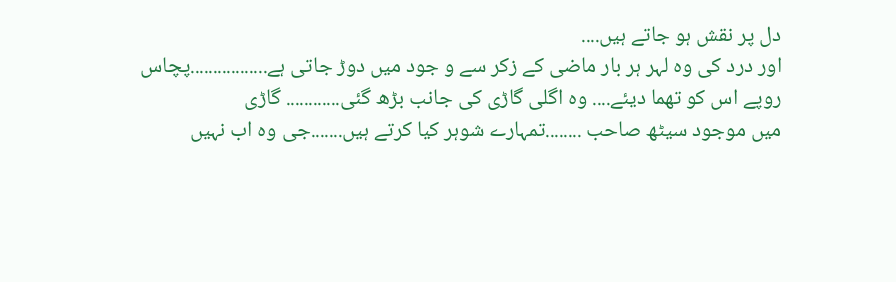دل پر نقش ہو جاتے ہیں....
اور درد کی وہ لہر ہر بار ماضی کے زکر سے و جود میں دوڑ جاتی ہے.................پچاس
روپے اس کو تھما دیئے.... وہ اگلی گاڑی کی جانب بڑھ گئی............ گاڑی
میں موجود سیٹھ صاحب ........تمہارے شوہر کیا کرتے ہیں.......جی وہ اب نہیں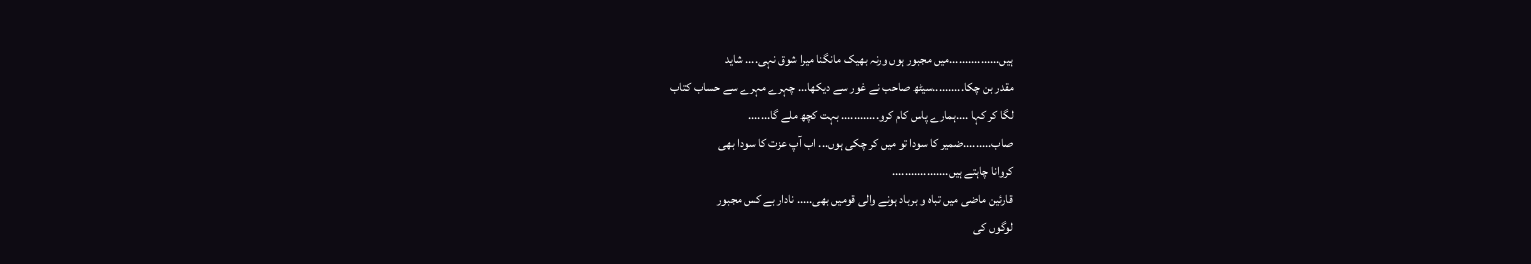ہیں................میں مجبور ہوں ورنہ بھیک مانگنا میرا شوق نہی.... شاید
مقدر بن چکا..........سیٹھ صاحب نے غور سے دیکھا... چہرے مہرے سے حساب کتاب
لگا کر کہا ....ہمارے پاس کام کرو............ بہت کچھ ملے گا.......
صاب.........ضمیر کا سودا تو میں کر چکی ہوں... اب آپ عزت کا سودا بھی
کروانا چاہتے ہیں..................
قارئین ماضی میں تباہ و برباد ہونے والی قومیں بھی..... نادار بے کس مجبور
لوگوں کی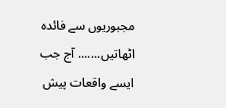مجبوریوں سے فائدہ اٹھاتیں....... آج جب ایسے واقعات پیش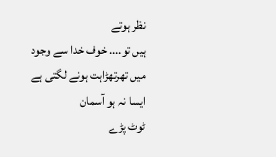نظر ہوتے
ہیں تو.... خوف خدا سے وجود میں تھرتھڑاہت ہونے لگتی ہے ایسا نہ ہو آسمان
ٹوٹ پڑے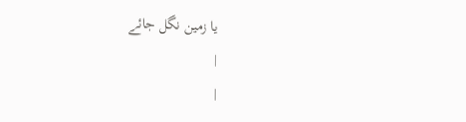یا زمین نگل جائے
|
|